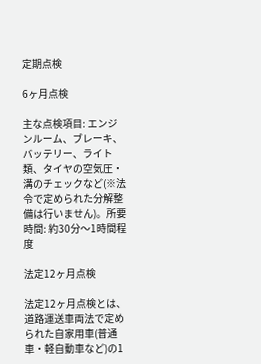定期点検

6ヶ月点検

主な点検項目: エンジンルーム、ブレーキ、バッテリー、ライト類、タイヤの空気圧・溝のチェックなど(※法令で定められた分解整備は行いません)。所要時間: 約30分〜1時間程度

法定12ヶ月点検

法定12ヶ月点検とは、道路運送車両法で定められた自家用車(普通車・軽自動車など)の1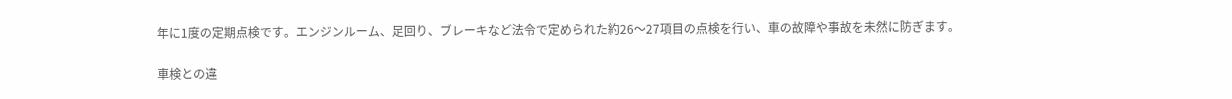年に1度の定期点検です。エンジンルーム、足回り、ブレーキなど法令で定められた約26〜27項目の点検を行い、車の故障や事故を未然に防ぎます。

車検との違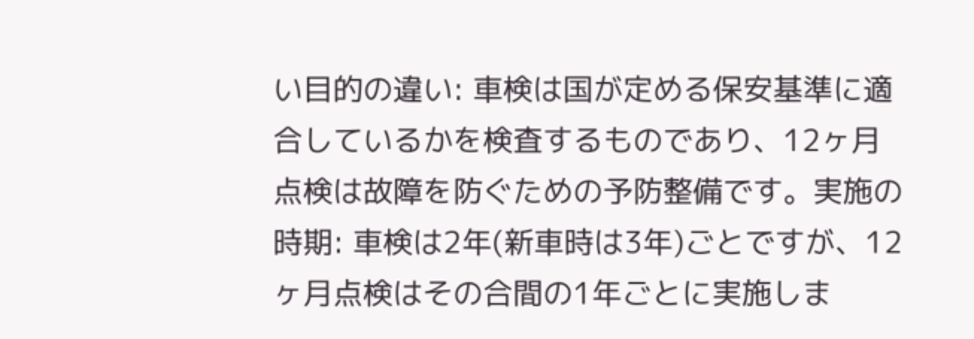い目的の違い: 車検は国が定める保安基準に適合しているかを検査するものであり、12ヶ月点検は故障を防ぐための予防整備です。実施の時期: 車検は2年(新車時は3年)ごとですが、12ヶ月点検はその合間の1年ごとに実施しま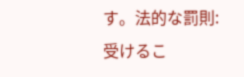す。法的な罰則: 受けるこ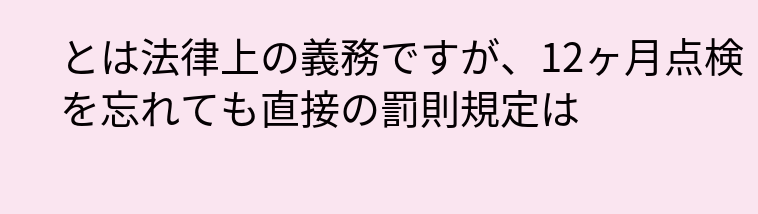とは法律上の義務ですが、12ヶ月点検を忘れても直接の罰則規定は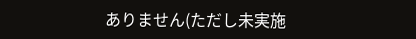ありません(ただし未実施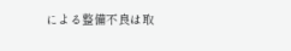による整備不良は取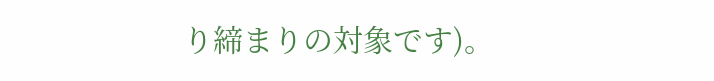り締まりの対象です)。